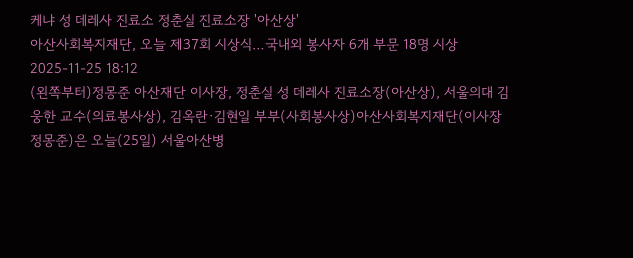케냐 성 데레사 진료소 정춘실 진료소장 '아산상'
아산사회복지재단, 오늘 제37회 시상식…국내외 봉사자 6개 부문 18명 시상 2025-11-25 18:12
(왼쪽부터)정몽준 아산재단 이사장, 정춘실 성 데레사 진료소장(아산상), 서울의대 김웅한 교수(의료봉사상), 김옥란·김현일 부부(사회봉사상)아산사회복지재단(이사장 정몽준)은 오늘(25일) 서울아산병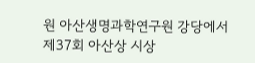원 아산생명과학연구원 강당에서 제37회 아산상 시상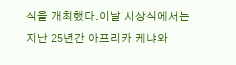식을 개최했다.이날 시상식에서는 지난 25년간 아프리카 케냐와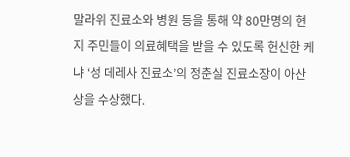말라위 진료소와 병원 등을 통해 약 80만명의 현지 주민들이 의료혜택을 받을 수 있도록 헌신한 케냐 ‘성 데레사 진료소’의 정춘실 진료소장이 아산상을 수상했다.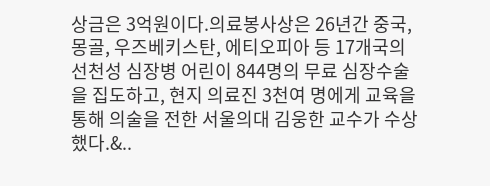상금은 3억원이다.의료봉사상은 26년간 중국, 몽골, 우즈베키스탄, 에티오피아 등 17개국의 선천성 심장병 어린이 844명의 무료 심장수술을 집도하고, 현지 의료진 3천여 명에게 교육을 통해 의술을 전한 서울의대 김웅한 교수가 수상했다.&..